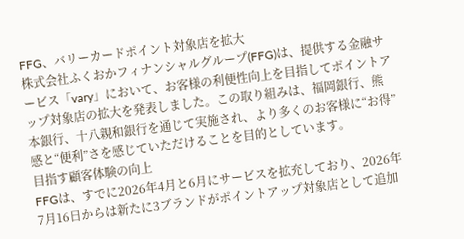FFG、バリーカードポイント対象店を拡大
株式会社ふくおかフィナンシャルグループ(FFG)は、提供する金融サービス「vary」において、お客様の利便性向上を目指してポイントアップ対象店の拡大を発表しました。この取り組みは、福岡銀行、熊本銀行、十八親和銀行を通じて実施され、より多くのお客様に“お得”感と“便利”さを感じていただけることを目的としています。
目指す顧客体験の向上
FFGは、すでに2026年4月と6月にサービスを拡充しており、2026年7月16日からは新たに3ブランドがポイントアップ対象店として追加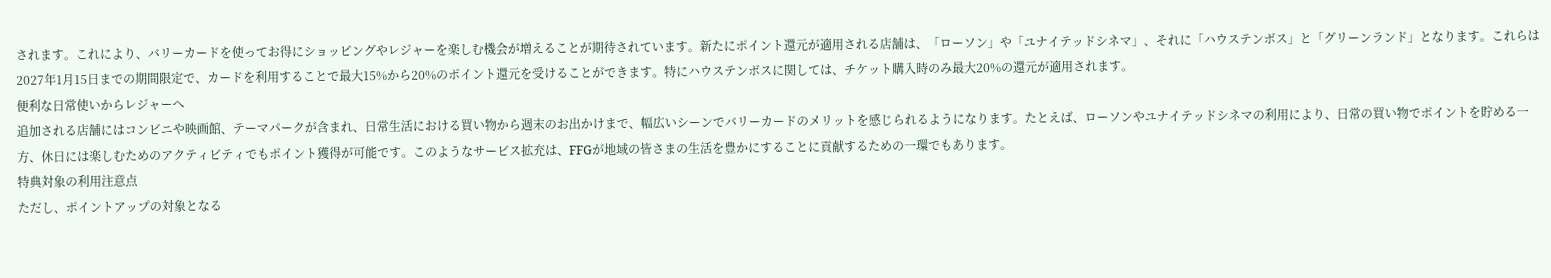されます。これにより、バリーカードを使ってお得にショッピングやレジャーを楽しむ機会が増えることが期待されています。新たにポイント還元が適用される店舗は、「ローソン」や「ユナイテッドシネマ」、それに「ハウステンボス」と「グリーンランド」となります。これらは2027年1月15日までの期間限定で、カードを利用することで最大15%から20%のポイント還元を受けることができます。特にハウステンボスに関しては、チケット購入時のみ最大20%の還元が適用されます。
便利な日常使いからレジャーへ
追加される店舗にはコンビニや映画館、テーマパークが含まれ、日常生活における買い物から週末のお出かけまで、幅広いシーンでバリーカードのメリットを感じられるようになります。たとえば、ローソンやユナイテッドシネマの利用により、日常の買い物でポイントを貯める一方、休日には楽しむためのアクティビティでもポイント獲得が可能です。このようなサービス拡充は、FFGが地域の皆さまの生活を豊かにすることに貢献するための一環でもあります。
特典対象の利用注意点
ただし、ポイントアップの対象となる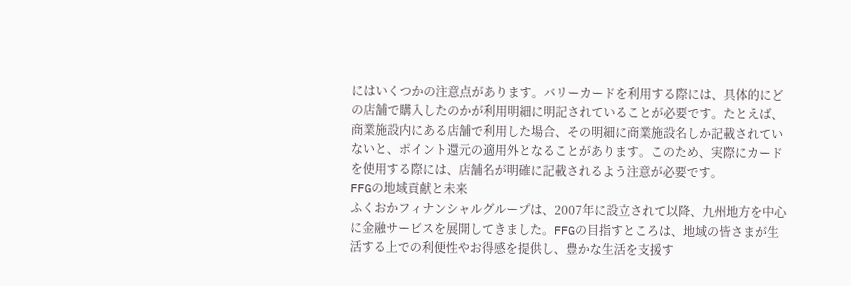にはいくつかの注意点があります。バリーカードを利用する際には、具体的にどの店舗で購入したのかが利用明細に明記されていることが必要です。たとえば、商業施設内にある店舗で利用した場合、その明細に商業施設名しか記載されていないと、ポイント還元の適用外となることがあります。このため、実際にカードを使用する際には、店舗名が明確に記載されるよう注意が必要です。
FFGの地域貢献と未来
ふくおかフィナンシャルグループは、2007年に設立されて以降、九州地方を中心に金融サービスを展開してきました。FFGの目指すところは、地域の皆さまが生活する上での利便性やお得感を提供し、豊かな生活を支援す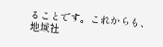ることです。これからも、地域社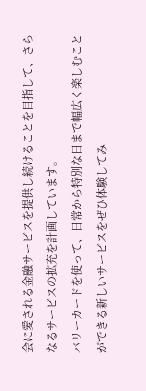会に愛される金融サービスを提供し続けることを目指して、さらなるサービスの拡充を計画しています。
バリーカードを使って、日常から特別な日まで幅広く楽しむことができる新しいサービスをぜひ体験してみ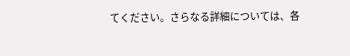てください。さらなる詳細については、各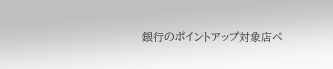銀行のポイントアップ対象店ペ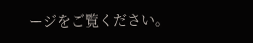ージをご覧ください。